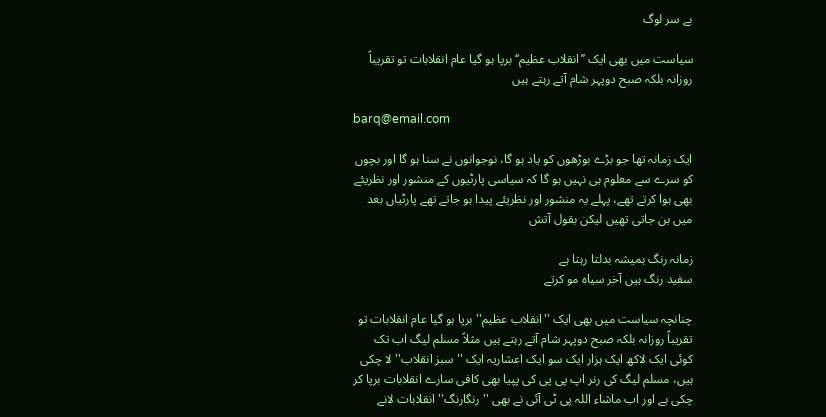بے سر لوگ

سیاست میں بھی ایک ’’انقلاب عظیم‘‘ برپا ہو گیا عام انقلابات تو تقریباً روزانہ بلکہ صبح دوپہر شام آتے رہتے ہیں

barq@email.com

ایک زمانہ تھا جو بڑے بوڑھوں کو یاد ہو گا، نوجوانوں نے سنا ہو گا اور بچوں کو سرے سے معلوم ہی نہیں ہو گا کہ سیاسی پارٹیوں کے منشور اور نظریئے بھی ہوا کرتے تھے، پہلے یہ منشور اور نظریئے پیدا ہو جاتے تھے پارٹیاں بعد میں بن جاتی تھیں لیکن بقول آتش

زمانہ رنگ ہمیشہ بدلتا رہتا ہے
سفید رنگ ہیں آخر سیاہ مو کرتے

چنانچہ سیاست میں بھی ایک ''انقلاب عظیم'' برپا ہو گیا عام انقلابات تو تقریباً روزانہ بلکہ صبح دوپہر شام آتے رہتے ہیں مثلاً مسلم لیگ اب تک کوئی ایک لاکھ ایک ہزار ایک سو ایک اعشاریہ ایک ''سبز انقلاب'' لا چکی ہیں، مسلم لیگ کی رنر اپ پی پی کی پپیا بھی کافی سارے انقلابات برپا کر چکی ہے اور اب ماشاء اللہ پی ٹی آئی نے بھی ''رنگارنگ'' انقلابات لانے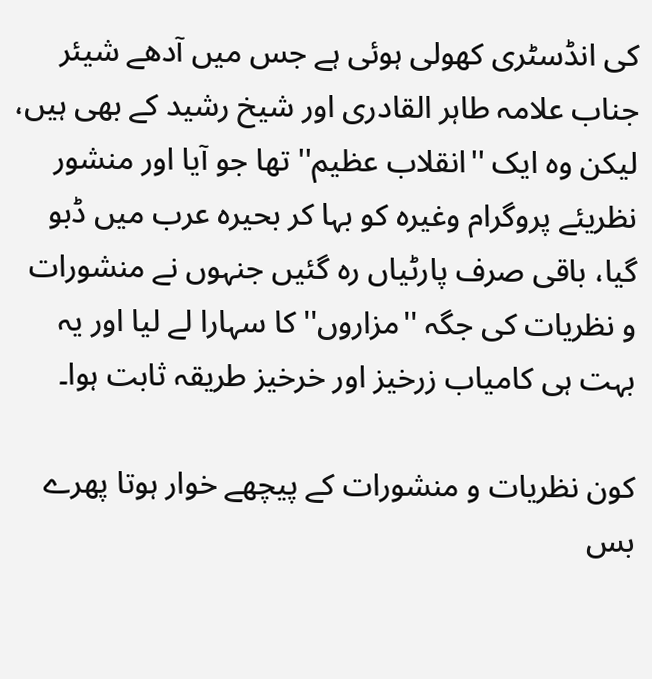کی انڈسٹری کھولی ہوئی ہے جس میں آدھے شیئر جناب علامہ طاہر القادری اور شیخ رشید کے بھی ہیں، لیکن وہ ایک ''انقلاب عظیم'' تھا جو آیا اور منشور نظریئے پروگرام وغیرہ کو بہا کر بحیرہ عرب میں ڈبو گیا، باقی صرف پارٹیاں رہ گئیں جنہوں نے منشورات و نظریات کی جگہ ''مزاروں'' کا سہارا لے لیا اور یہ بہت ہی کامیاب زرخیز اور خرخیز طریقہ ثابت ہوا۔

کون نظریات و منشورات کے پیچھے خوار ہوتا پھرے بس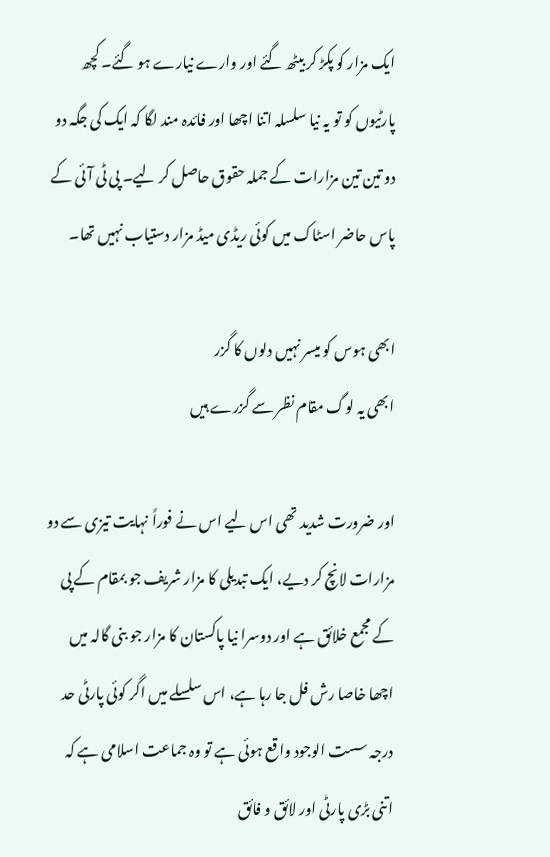ایک مزار کو پکڑ کر بیٹھ گئے اور وارے نیارے ہو گئے۔ کچھ پارٹیوں کو تو یہ نیا سلسلہ اتنا اچھا اور فائدہ مند لگا کہ ایک کی جگہ دو دو تین تین مزارات کے جملہ حقوق حاصل کر لیے۔ پی ٹی آئی کے پاس حاضر اسٹاک میں کوئی ریڈی میڈ مزار دستیاب نہیں تھا۔

ابھی ہوس کو میسر نہیں دلوں کا گزر
ابھی یہ لوگ مقام نظر سے گزرے ہیں

اور ضرورت شدید تھی اس لیے اس نے فوراً نہایت تیزی سے دو مزارات لانچ کر دیے، ایک تبدیلی کا مزار شریف جو بمقام کے پی کے مجمع خلائق ہے اور دوسرا نیا پاکستان کا مزار جو بنی گالہ میں اچھا خاصا رش فل جا رہا ہے، اس سلسلے میں اگر کوئی پارٹی حد درجہ سست الوجود واقع ہوئی ہے تو وہ جماعت اسلامی ہے کہ اتنی بڑی پارٹی اور لائق و فائق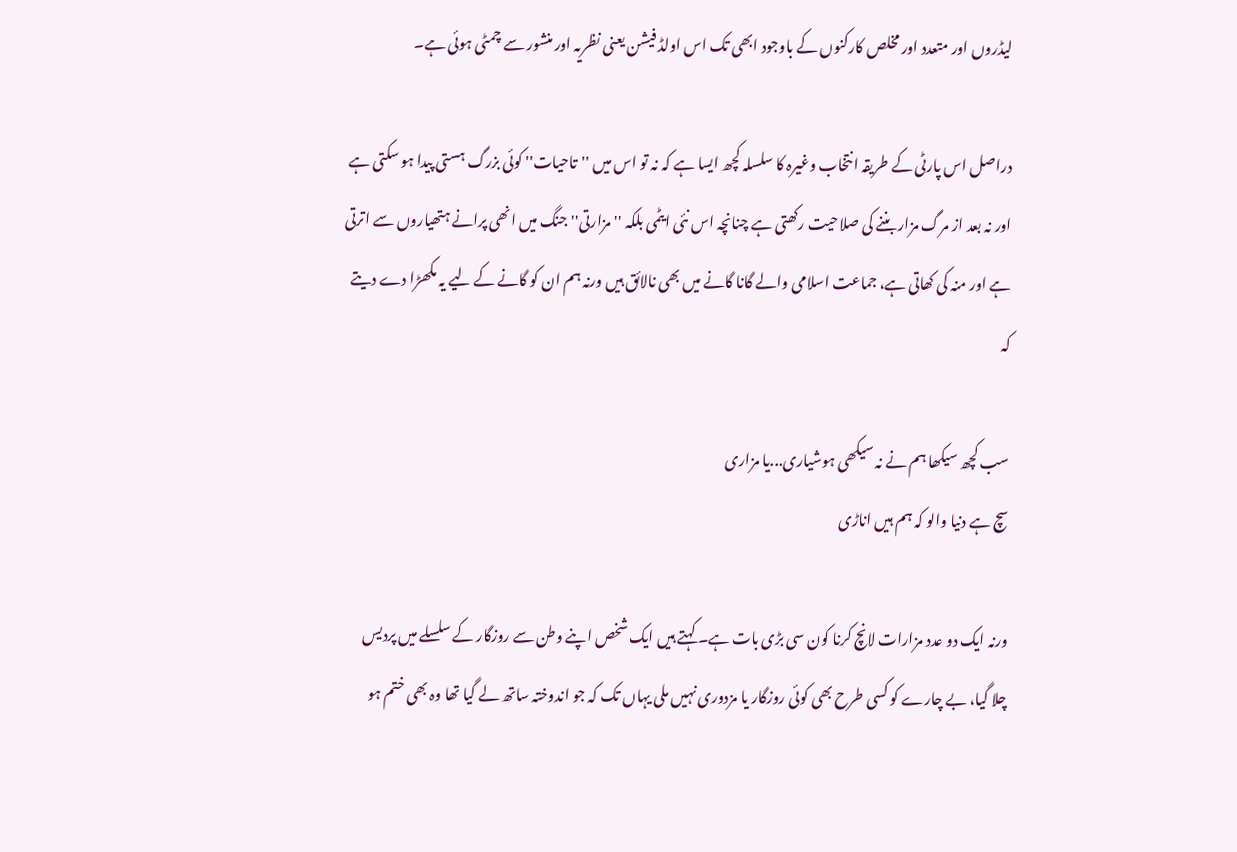لیڈروں اور متعدد اور مخلص کارکنوں کے باوجود ابھی تک اس اولڈ فیشن یعنی نظریہ اور منشور سے چمٹی ہوئی ہے۔

دراصل اس پارٹی کے طریقہ انتخاب وغیرہ کا سلسلہ کچھ ایسا ہے کہ نہ تو اس میں ''تاحیات'' کوئی بزرگ ہستی پیدا ہو سکتی ہے اور نہ بعد از مرگ مزار بننے کی صلاحیت رکھتی ہے چنانچہ اس نئی ایٹمی بلکہ ''مزارتی'' جنگ میں انھی پرانے ہتھیاروں سے اترتی ہے اور منہ کی کھاتی ہے، جماعت اسلامی والے گانا گانے میں بھی نالائق ہیں ورنہ ہم ان کو گانے کے لیے یہ مکھڑا دے دیتے کہ

سب کچھ سیکھا ہم نے نہ سیکھی ہوشیاری...یا مزاری
سچ ہے دنیا والو کہ ہم ہیں اناڑی

ورنہ ایک دو عدد مزارات لانچ کرنا کون سی بڑی بات ہے۔ کہتے ہیں ایک شخص اپنے وطن سے روزگار کے سلسلے میں پردیس چلا گیا، بے چارے کو کسی طرح بھی کوئی روزگار یا مزدوری نہیں ملی یہاں تک کہ جو اندوختہ ساتھ لے گیا تھا وہ بھی ختم ہو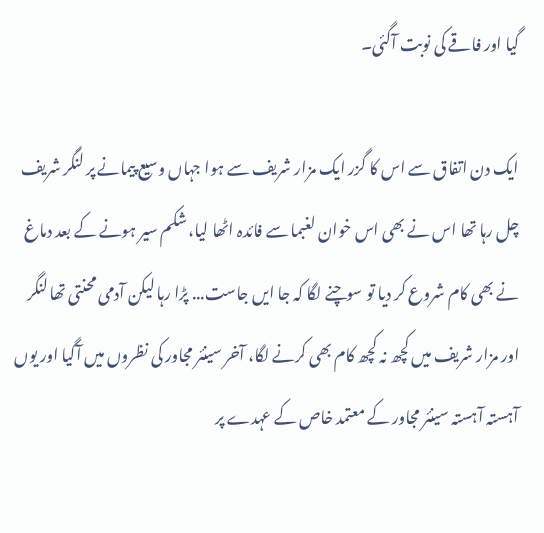گیا اور فاقے کی نوبت آگئی۔

ایک دن اتفاق سے اس کا گزر ایک مزار شریف سے ہوا جہاں وسیع پیمانے پر لنگر شریف چل رہا تھا اس نے بھی اس خوان لغبما سے فائدہ اٹھا لیا، شکم سیر ہونے کے بعد دماغ نے بھی کام شروع کر دیا تو سوچنے لگا کہ جا ایں جاست... پڑا رہا لیکن آدمی محنتی تھا لنگر اور مزار شریف میں کچھ نہ کچھ کام بھی کرنے لگا، آخر سینئر مجاور کی نظروں میں آگیا اور یوں آہستہ آہستہ سینئر مجاور کے معتمد خاص کے عہدے پر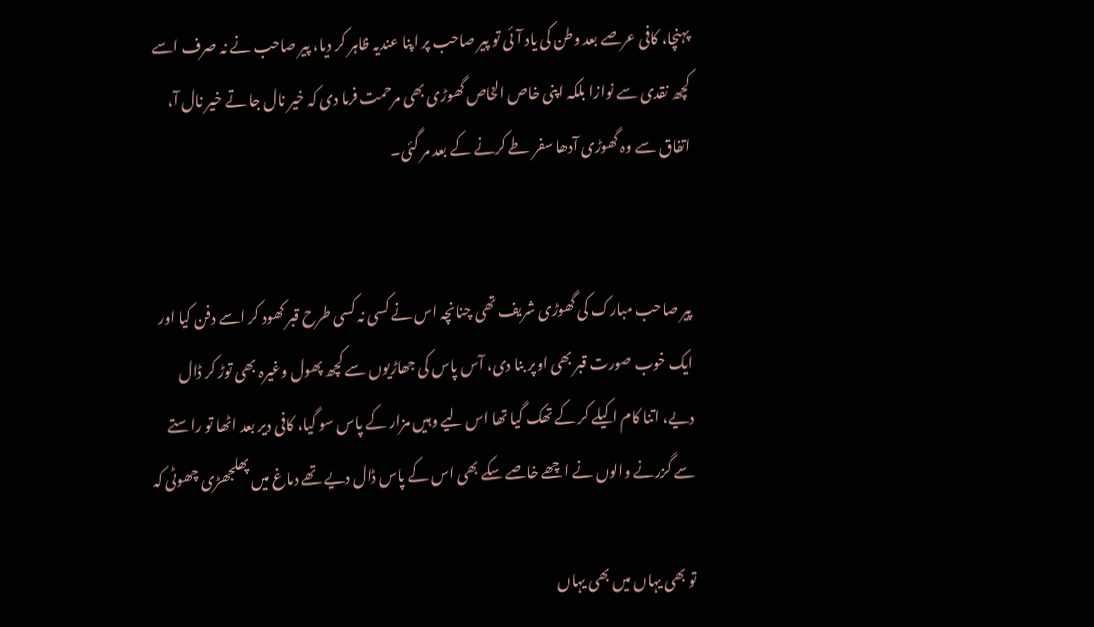پہنچا، کافی عرصے بعد وطن کی یاد آئی تو پیر صاحب پر اپنا عندیہ ظاہر کر دیا، پیر صاحب نے نہ صرف اسے کچھ نقدی سے نوازا بلکہ اپنی خاص الخاص گھوڑی بھی مرحمت فرما دی کہ خیر نال جا تے خیر نال آ، اتفاق سے وہ گھوڑی آدھا سفر طے کرنے کے بعد مر گئی۔


پیر صاحب مبارک کی گھوڑی شریف تھی چنانچہ اس نے کسی نہ کسی طرح قبر کھود کر اسے دفن کیا اور ایک خوب صورت قبر بھی اوپر بنا دی، آس پاس کی جھاڑیوں سے کچھ پھول وغیرہ بھی توڑ کر ڈال دیے، اتنا کام اکیلے کر کے تھک گیا تھا اس لیے وہیں مزار کے پاس سو گیا، کافی دیر بعد اٹھا تو راستے سے گزرنے والوں نے اچھے خاصے سکے بھی اس کے پاس ڈال دیے تھے دماغ میں پھلجھڑی چھوٹی کہ

تو بھی یہاں میں بھی یہاں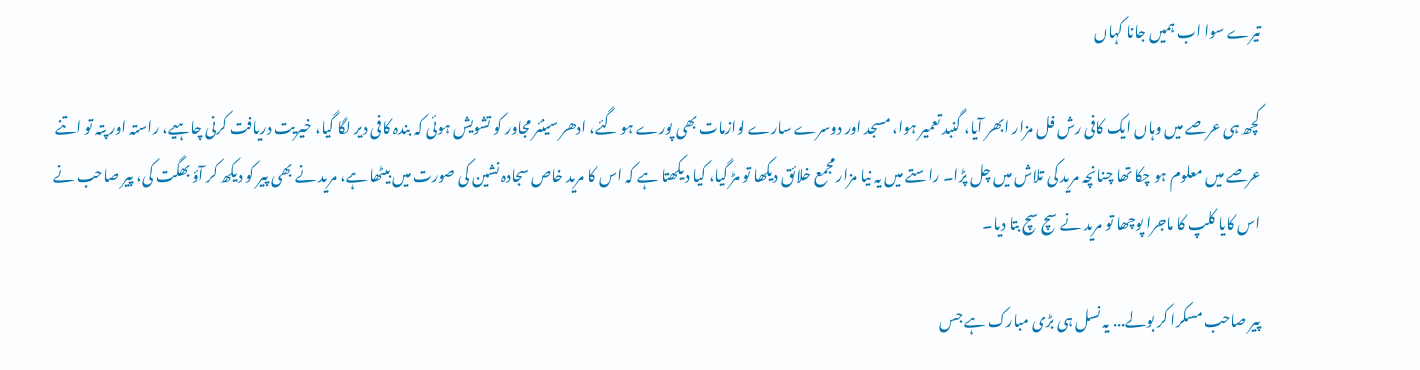تیرے سوا اب ہمیں جانا کہاں

کچھ ہی عرصے میں وہاں ایک کافی رش فل مزار ابھر آیا، گنبد تعمیر ہوا، مسجد اور دوسرے سارے لوازمات بھی پورے ہو گئے، ادھر سینئر مجاور کو تشویش ہوئی کہ بندہ کافی دیر لگا گیا، خیریت دریافت کرنی چاہیے، راستہ اور پتہ تو اتنے عرصے میں معلوم ہو چکا تھا چنانچہ مرید کی تلاش میں چل پڑا۔ راستے میں یہ نیا مزار مجمع خلائق دیکھا تو مڑ گیا، کیا دیکھتا ہے کہ اس کا مرید خاص سجادہ نشین کی صورت میں بیٹھا ہے، مرید نے بھی پیر کو دیکھ کر آؤ بھگت کی، پیر صاحب نے اس کایا کلپ کا ماجرا پوچھا تو مرید نے سچ سچ بتا دیا۔

پیر صاحب مسکرا کر بولے... یہ نسل ہی بڑی مبارک ہے جس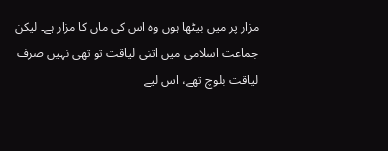مزار پر میں بیٹھا ہوں وہ اس کی ماں کا مزار ہے۔ لیکن جماعت اسلامی میں اتنی لیاقت تو تھی نہیں صرف لیاقت بلوچ تھے، اس لیے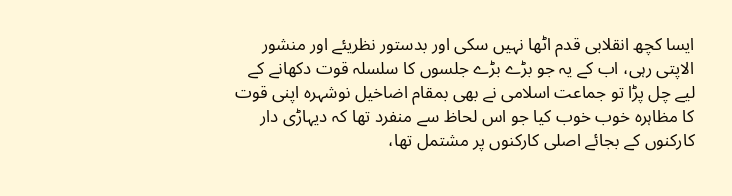ایسا کچھ انقلابی قدم اٹھا نہیں سکی اور بدستور نظریئے اور منشور الاپتی رہی، اب کے یہ جو بڑے بڑے جلسوں کا سلسلہ قوت دکھانے کے لیے چل پڑا تو جماعت اسلامی نے بھی بمقام اضاخیل نوشہرہ اپنی قوت کا مظاہرہ خوب خوب کیا جو اس لحاظ سے منفرد تھا کہ دیہاڑی دار کارکنوں کے بجائے اصلی کارکنوں پر مشتمل تھا،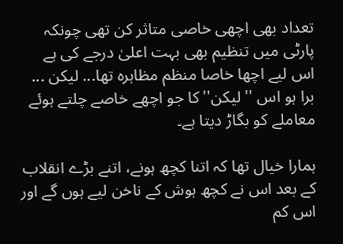تعداد بھی اچھی خاصی متاثر کن تھی چونکہ پارٹی میں تنظیم بھی بہت اعلیٰ درجے کی ہے اس لیے اچھا خاصا منظم مظاہرہ تھا... لیکن ... برا ہو اس ''لیکن''کا جو اچھے خاصے چلتے ہوئے معاملے کو بگاڑ دیتا ہے۔

ہمارا خیال تھا کہ اتنا کچھ ہونے، اتنے بڑے انقلاب کے بعد اس نے کچھ ہوش کے ناخن لیے ہوں گے اور اس کم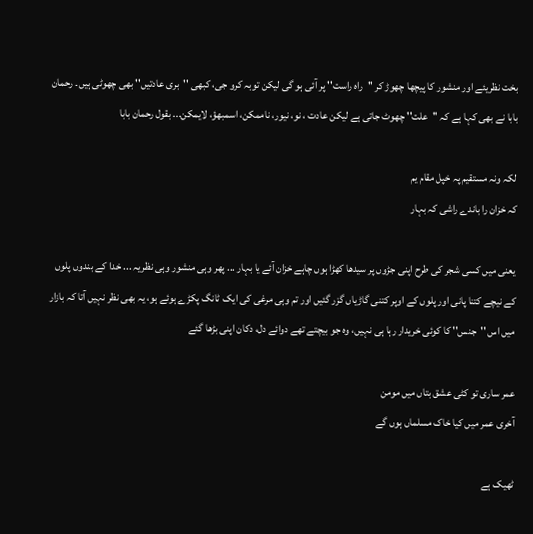بخت نظریئے اور منشور کا پیچھا چھوڑ کر ''راہ راست'' پر آئی ہو گی لیکن توبہ کرو جی، کبھی ''بری عادتیں'' بھی چھوٹی ہیں۔ رحمان بابا نے بھی کہا ہے کہ ''علت'' چھوٹ جاتی ہے لیکن عادت ، نو، نیور، ناممکن، اسمبھؤ، لایمکن... بقول رحمان بابا

لکہ ونہ مستقیم پہ خپل مقام یم
کہ خزان را باندے راشی کہ بہار

یعنی میں کسی شجر کی طرح اپنی جڑوں پر سیدھا کھڑا ہوں چاہے خزان آئے یا بہار ... پھر وہی منشور وہی نظریہ ... خدا کے بندوں پلوں کے نیچے کتنا پانی اور پلوں کے اوپر کتنی گاڑیاں گزر گئیں اور تم وہی مرغی کی ایک ٹانگ پکڑے ہوئے ہو، یہ بھی نظر نہیں آتا کہ بازار میں اس ''جنس'' کا کوئی خریدار رہا ہی نہیں، وہ جو بیچتے تھے دوائے دل، دکان اپنی بڑھا گئے

عمر ساری تو کٹی عشق بتاں میں مومن
آخری عمر میں کیا خاک مسلماں ہوں گے

ٹھیک ہے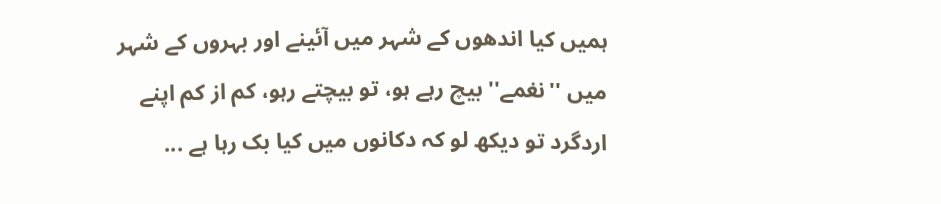ہمیں کیا اندھوں کے شہر میں آئینے اور بہروں کے شہر میں ''نغمے'' بیچ رہے ہو، تو بیچتے رہو، کم از کم اپنے اردگرد تو دیکھ لو کہ دکانوں میں کیا بک رہا ہے ...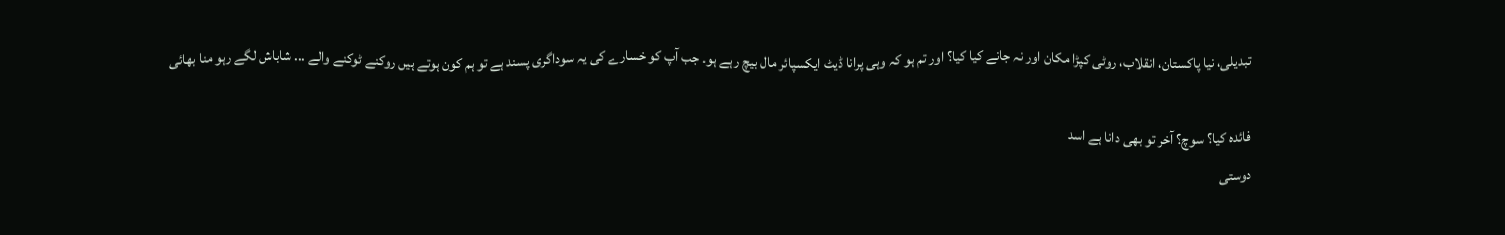تبدیلی، نیا پاکستان، انقلاب، روٹی کپڑا مکان اور نہ جانے کیا کیا؟ اور تم ہو کہ وہی پرانا ڈیٹ ایکسپائر مال بیچ رہے ہو۔ جب آپ کو خسارے کی یہ سوداگری پسند ہے تو ہم کون ہوتے ہیں روکنے ٹوکنے والے ... شاباش لگے رہو منا بھائی

فائدہ کیا؟ سوچ؟ آخر تو بھی دانا ہے اسد
دوستی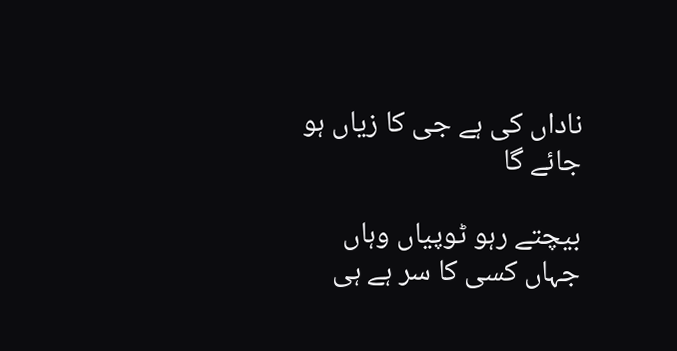ناداں کی ہے جی کا زیاں ہو جائے گا

بیچتے رہو ٹوپیاں وہاں جہاں کسی کا سر ہے ہی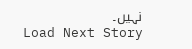نہیں۔
Load Next Story